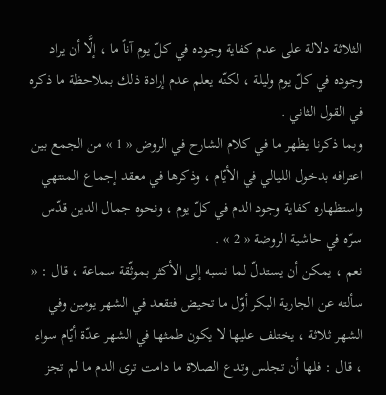الثلاثة دلالة على عدم كفاية وجوده في كلّ يوم آناً ما ، إلَّا أن يراد وجوده في كلّ يوم وليلة ، لكنّه يعلم عدم إرادة ذلك بملاحظة ما ذكره في القول الثاني .
وبما ذكرنا يظهر ما في كلام الشارح في الروض « 1 » من الجمع بين اعترافه بدخول الليالي في الأيّام ، وذكرها في معقد إجماع المنتهي واستظهاره كفاية وجود الدم في كلّ يوم ، ونحوه جمال الدين قدّس سرّه في حاشية الروضة « 2 » .
نعم ، يمكن أن يستدلّ لما نسبه إلى الأكثر بموثّقة سماعة ، قال : « سألته عن الجارية البكر أوّل ما تحيض فتقعد في الشهر يومين وفي الشهر ثلاثة ، يختلف عليها لا يكون طمثها في الشهر عدّة أيّام سواء ، قال : فلها أن تجلس وتدع الصلاة ما دامت ترى الدم ما لم تجز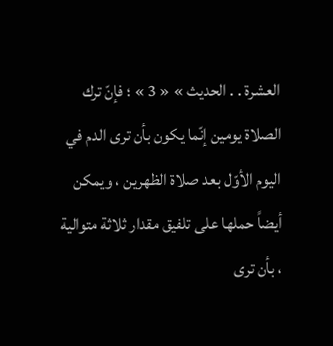العشرة . . الحديث » « 3 » ؛ فإنّ ترك الصلاة يومين إنّما يكون بأن ترى الدم في اليوم الأوّل بعد صلاة الظهرين ، ويمكن أيضاً حملها على تلفيق مقدار ثلاثة متوالية ، بأن ترى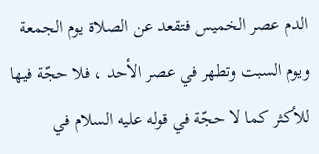الدم عصر الخميس فتقعد عن الصلاة يوم الجمعة ويوم السبت وتطهر في عصر الأحد ، فلا حجّة فيها للأكثر كما لا حجّة في قوله عليه السلام في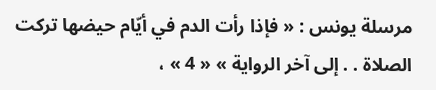مرسلة يونس : « فإذا رأت الدم في أيّام حيضها تركت الصلاة . . إلى آخر الرواية » « 4 » ،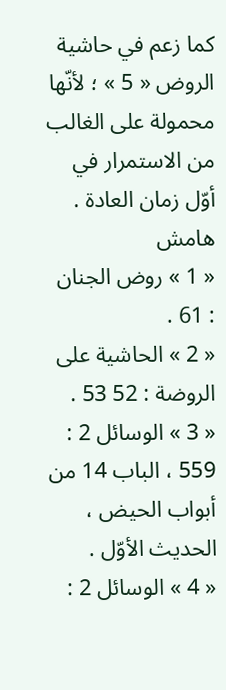كما زعم في حاشية الروض « 5 » ؛ لأنّها محمولة على الغالب من الاستمرار في أوّل زمان العادة .
هامش
« 1 » روض الجنان : 61 .
« 2 » الحاشية على الروضة : 52 53 .
« 3 » الوسائل 2 : 559 ، الباب 14 من أبواب الحيض ، الحديث الأوّل .
« 4 » الوسائل 2 :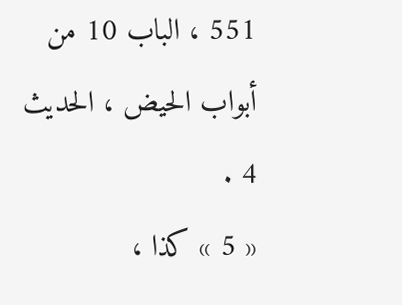551 ، الباب 10 من أبواب الحيض ، الحديث 4 .
« 5 » كذا ،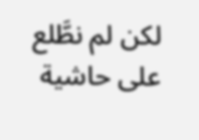لكن لم نطَّلع على حاشية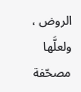الروض ، ولعلَّها مصحّفة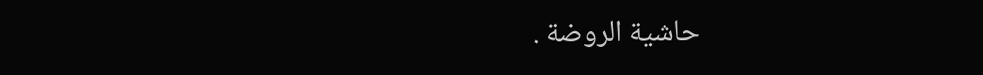حاشية الروضة .